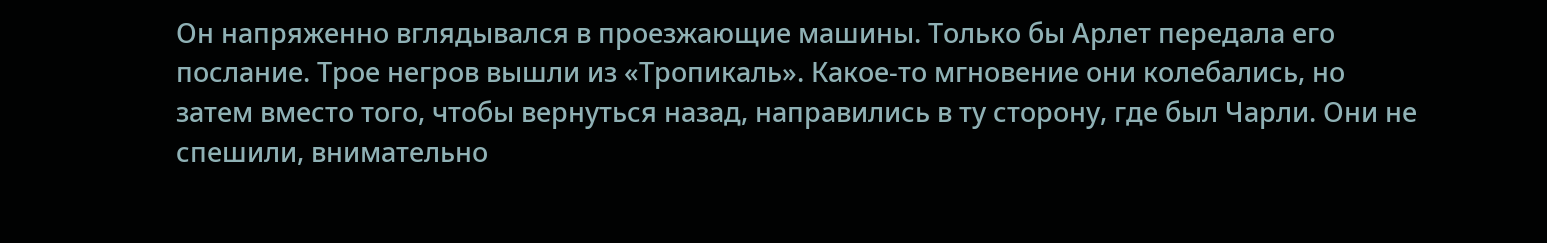Он напряженно вглядывался в проезжающие машины. Только бы Арлет передала его послание. Трое негров вышли из «Тропикаль». Какое-то мгновение они колебались, но затем вместо того, чтобы вернуться назад, направились в ту сторону, где был Чарли. Они не спешили, внимательно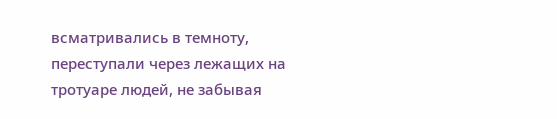всматривались в темноту, переступали через лежащих на тротуаре людей, не забывая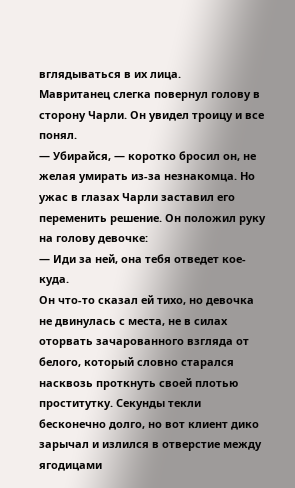вглядываться в их лица.
Мавританец слегка повернул голову в сторону Чарли. Он увидел троицу и все понял.
— Убирайся, — коротко бросил он, не желая умирать из-за незнакомца. Но ужас в глазах Чарли заставил его переменить решение. Он положил руку на голову девочке:
— Иди за ней, она тебя отведет кое-куда.
Он что-то сказал ей тихо, но девочка не двинулась с места, не в силах оторвать зачарованного взгляда от белого, который словно старался насквозь проткнуть своей плотью проститутку. Секунды текли бесконечно долго, но вот клиент дико зарычал и излился в отверстие между ягодицами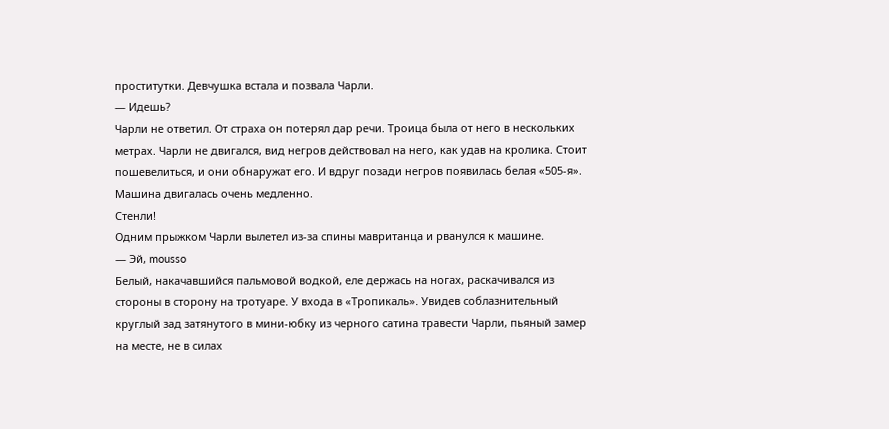проститутки. Девчушка встала и позвала Чарли.
— Идешь?
Чарли не ответил. От страха он потерял дар речи. Троица была от него в нескольких метрах. Чарли не двигался, вид негров действовал на него, как удав на кролика. Стоит пошевелиться, и они обнаружат его. И вдруг позади негров появилась белая «505-я». Машина двигалась очень медленно.
Стенли!
Одним прыжком Чарли вылетел из-за спины мавританца и рванулся к машине.
— Эй, mousso
Белый, накачавшийся пальмовой водкой, еле держась на ногах, раскачивался из стороны в сторону на тротуаре. У входа в «Тропикаль». Увидев соблазнительный круглый зад затянутого в мини-юбку из черного сатина травести Чарли, пьяный замер на месте, не в силах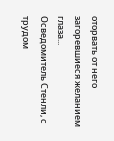оторвать от него загоревшиеся желанием глаза...
Осведомитель Стенли, с трудом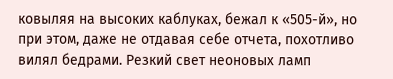ковыляя на высоких каблуках, бежал к «505-й», но при этом, даже не отдавая себе отчета, похотливо вилял бедрами. Резкий свет неоновых ламп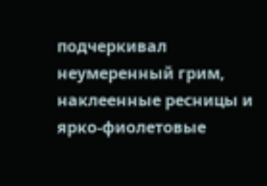подчеркивал неумеренный грим, наклеенные ресницы и ярко-фиолетовые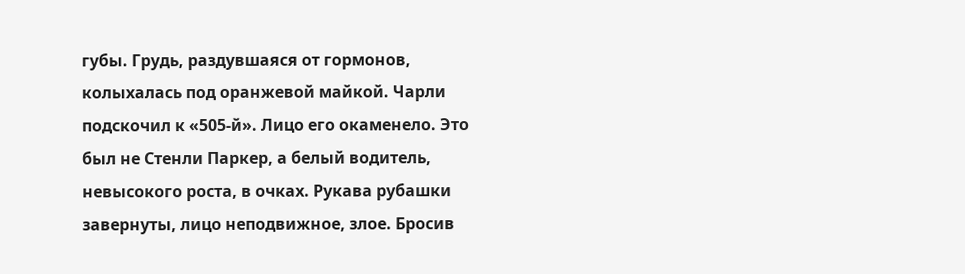губы. Грудь, раздувшаяся от гормонов, колыхалась под оранжевой майкой. Чарли подскочил к «505-й». Лицо его окаменело. Это был не Стенли Паркер, а белый водитель, невысокого роста, в очках. Рукава рубашки завернуты, лицо неподвижное, злое. Бросив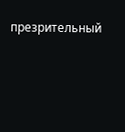презрительный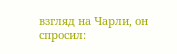взгляд на Чарли, он спросил: